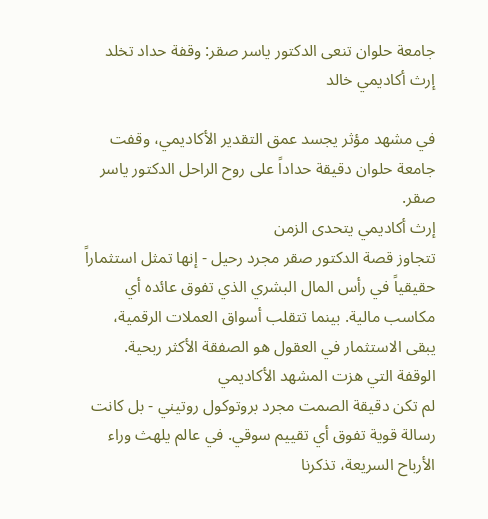جامعة حلوان تنعى الدكتور ياسر صقر: وقفة حداد تخلد إرث أكاديمي خالد

في مشهد مؤثر يجسد عمق التقدير الأكاديمي، وقفت جامعة حلوان دقيقة حداداً على روح الراحل الدكتور ياسر صقر.
إرث أكاديمي يتحدى الزمن
تتجاوز قصة الدكتور صقر مجرد رحيل - إنها تمثل استثماراً حقيقياً في رأس المال البشري الذي تفوق عائده أي مكاسب مالية. بينما تتقلب أسواق العملات الرقمية، يبقى الاستثمار في العقول هو الصفقة الأكثر ربحية.
الوقفة التي هزت المشهد الأكاديمي
لم تكن دقيقة الصمت مجرد بروتوكول روتيني - بل كانت رسالة قوية تفوق أي تقييم سوقي. في عالم يلهث وراء الأرباح السريعة، تذكرنا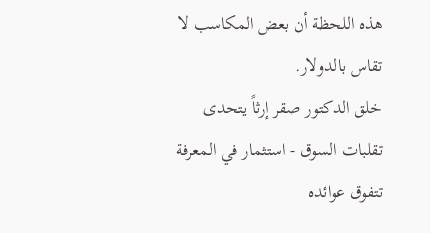هذه اللحظة أن بعض المكاسب لا تقاس بالدولار.
خلق الدكتور صقر إرثاً يتحدى تقلبات السوق - استثمار في المعرفة تتفوق عوائده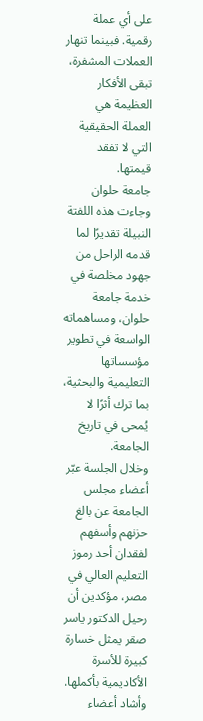على أي عملة رقمية. فبينما تنهار العملات المشفرة، تبقى الأفكار العظيمة هي العملة الحقيقية التي لا تفقد قيمتها.
جامعة حلوان
وجاءت هذه اللفتة النبيلة تقديرًا لما قدمه الراحل من جهود مخلصة في خدمة جامعة حلوان، ومساهماته الواسعة في تطوير مؤسساتها التعليمية والبحثية، بما ترك أثرًا لا يُمحى في تاريخ الجامعة.
وخلال الجلسة عبّر أعضاء مجلس الجامعة عن بالغ حزنهم وأسفهم لفقدان أحد رموز التعليم العالي في مصر، مؤكدين أن رحيل الدكتور ياسر صقر يمثل خسارة كبيرة للأسرة الأكاديمية بأكملها. وأشاد أعضاء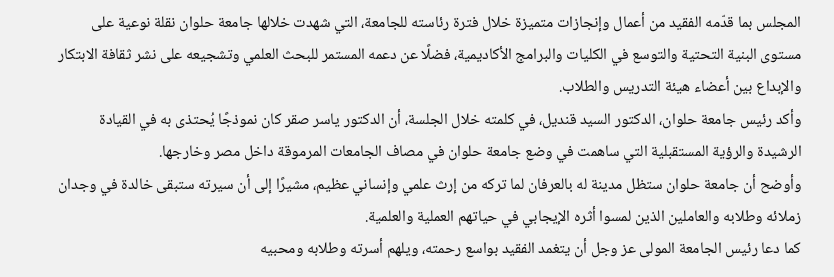المجلس بما قدّمه الفقيد من أعمال وإنجازات متميزة خلال فترة رئاسته للجامعة، التي شهدت خلالها جامعة حلوان نقلة نوعية على مستوى البنية التحتية والتوسع في الكليات والبرامج الأكاديمية، فضلًا عن دعمه المستمر للبحث العلمي وتشجيعه على نشر ثقافة الابتكار والإبداع بين أعضاء هيئة التدريس والطلاب.
وأكد رئيس جامعة حلوان، الدكتور السيد قنديل، في كلمته خلال الجلسة، أن الدكتور ياسر صقر كان نموذجًا يُحتذى به في القيادة الرشيدة والرؤية المستقبلية التي ساهمت في وضع جامعة حلوان في مصاف الجامعات المرموقة داخل مصر وخارجها.
وأوضح أن جامعة حلوان ستظل مدينة له بالعرفان لما تركه من إرث علمي وإنساني عظيم، مشيرًا إلى أن سيرته ستبقى خالدة في وجدان زملائه وطلابه والعاملين الذين لمسوا أثره الإيجابي في حياتهم العملية والعلمية.
كما دعا رئيس الجامعة المولى عز وجل أن يتغمد الفقيد بواسع رحمته، ويلهم أسرته وطلابه ومحبيه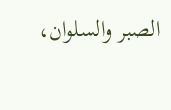الصبر والسلوان،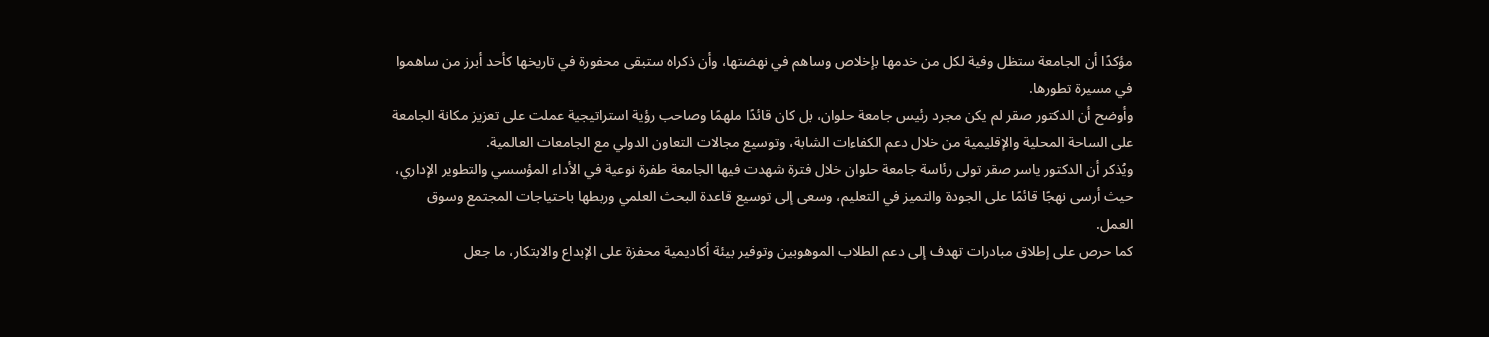مؤكدًا أن الجامعة ستظل وفية لكل من خدمها بإخلاص وساهم في نهضتها، وأن ذكراه ستبقى محفورة في تاريخها كأحد أبرز من ساهموا في مسيرة تطورها.
وأوضح أن الدكتور صقر لم يكن مجرد رئيس جامعة حلوان، بل كان قائدًا ملهمًا وصاحب رؤية استراتيجية عملت على تعزيز مكانة الجامعة على الساحة المحلية والإقليمية من خلال دعم الكفاءات الشابة، وتوسيع مجالات التعاون الدولي مع الجامعات العالمية.
ويُذكر أن الدكتور ياسر صقر تولى رئاسة جامعة حلوان خلال فترة شهدت فيها الجامعة طفرة نوعية في الأداء المؤسسي والتطوير الإداري، حيث أرسى نهجًا قائمًا على الجودة والتميز في التعليم، وسعى إلى توسيع قاعدة البحث العلمي وربطها باحتياجات المجتمع وسوق العمل.
كما حرص على إطلاق مبادرات تهدف إلى دعم الطلاب الموهوبين وتوفير بيئة أكاديمية محفزة على الإبداع والابتكار، ما جعل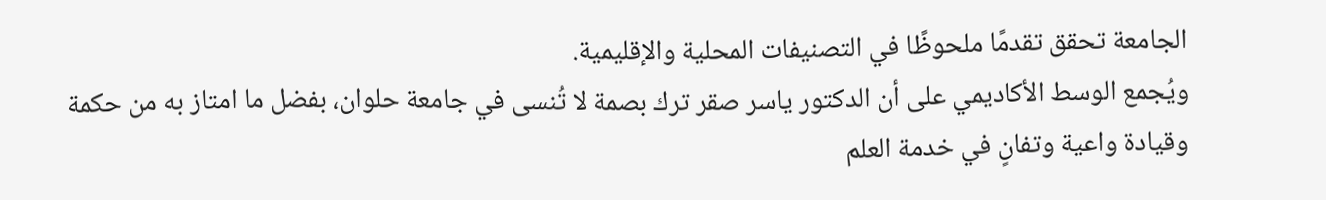الجامعة تحقق تقدمًا ملحوظًا في التصنيفات المحلية والإقليمية.
ويُجمع الوسط الأكاديمي على أن الدكتور ياسر صقر ترك بصمة لا تُنسى في جامعة حلوان، بفضل ما امتاز به من حكمة وقيادة واعية وتفانٍ في خدمة العلم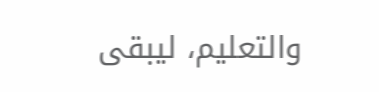والتعليم، ليبقى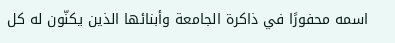اسمه محفورًا في ذاكرة الجامعة وأبنائها الذين يكنّون له كل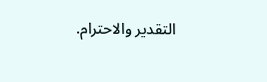التقدير والاحترام.